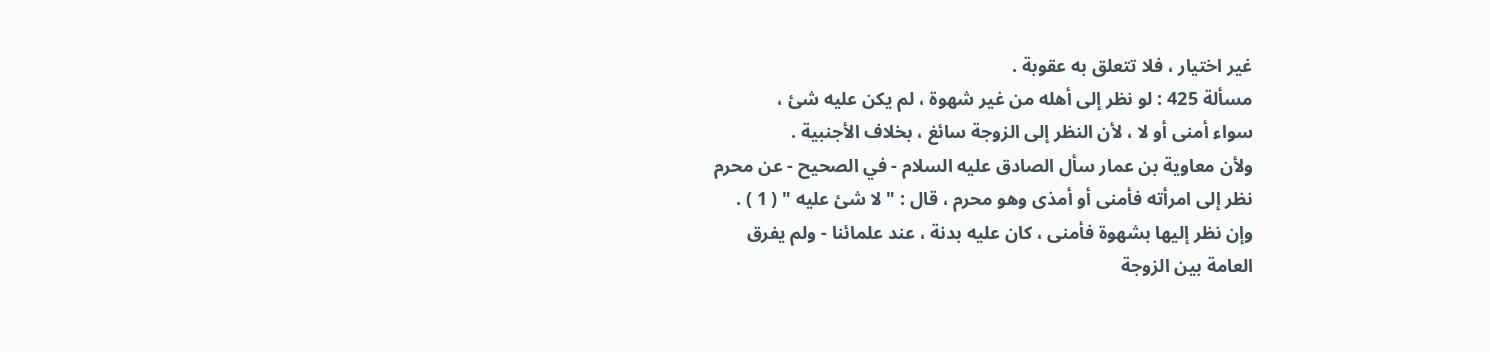غير اختيار ، فلا تتعلق به عقوبة .
مسألة 425 : لو نظر إلى أهله من غير شهوة ، لم يكن عليه شئ ،
سواء أمنى أو لا ، لأن النظر إلى الزوجة سائغ ، بخلاف الأجنبية .
ولأن معاوية بن عمار سأل الصادق عليه السلام - في الصحيح - عن محرم
نظر إلى امرأته فأمنى أو أمذى وهو محرم ، قال : " لا شئ عليه " ( 1 ) .
وإن نظر إليها بشهوة فأمنى ، كان عليه بدنة ، عند علمائنا - ولم يفرق
العامة بين الزوجة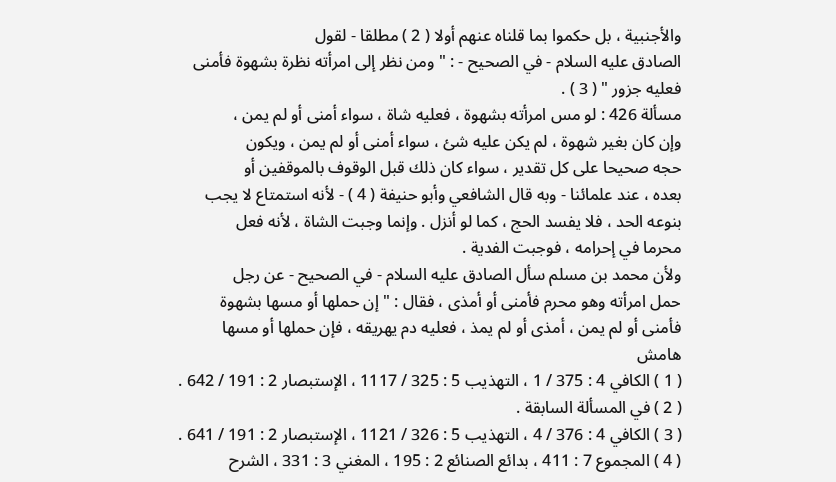والأجنبية ، بل حكموا بما قلناه عنهم أولا ( 2 ) مطلقا - لقول
الصادق عليه السلام - في الصحيح - : " ومن نظر إلى امرأته نظرة بشهوة فأمنى
فعليه جزور " ( 3 ) .
مسألة 426 : لو مس امرأته بشهوة ، فعليه شاة ، سواء أمنى أو لم يمن ،
وإن كان بغير شهوة ، لم يكن عليه شئ ، سواء أمنى أو لم يمن ، ويكون
حجه صحيحا على كل تقدير ، سواء كان ذلك قبل الوقوف بالموقفين أو
بعده ، عند علمائنا - وبه قال الشافعي وأبو حنيفة ( 4 ) - لأنه استمتاع لا يجب
بنوعه الحد ، فلا يفسد الحج ، كما لو أنزل . وإنما وجبت الشاة ، لأنه فعل
محرما في إحرامه ، فوجبت الفدية .
ولأن محمد بن مسلم سأل الصادق عليه السلام - في الصحيح - عن رجل
حمل امرأته وهو محرم فأمنى أو أمذى ، فقال : " إن حملها أو مسها بشهوة
فأمنى أو لم يمن ، أمذى أو لم يمذ ، فعليه دم يهريقه ، فإن حملها أو مسها
هامش
( 1 ) الكافي 4 : 375 / 1 ، التهذيب 5 : 325 / 1117 ، الإستبصار 2 : 191 / 642 .
( 2 ) في المسألة السابقة .
( 3 ) الكافي 4 : 376 / 4 ، التهذيب 5 : 326 / 1121 ، الإستبصار 2 : 191 / 641 .
( 4 ) المجموع 7 : 411 ، بدائع الصنائع 2 : 195 ، المغني 3 : 331 ، الشرح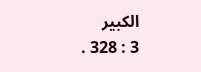الكبير
3 : 328 .